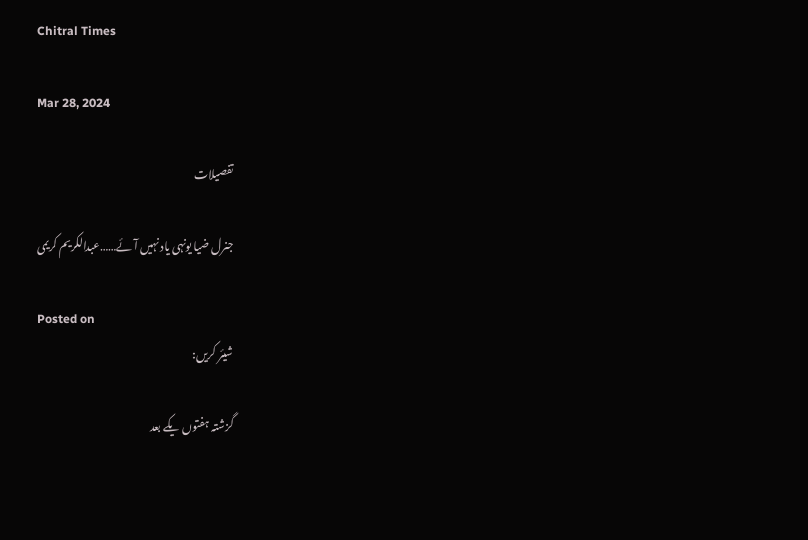Chitral Times

Mar 28, 2024

تفصيلات

جنرل ضیا یونہی یاد نہیں آئے……عبدالکریم کریمی

Posted on
شیئر کریں:

گزشتہ ہفتوں یکے بعد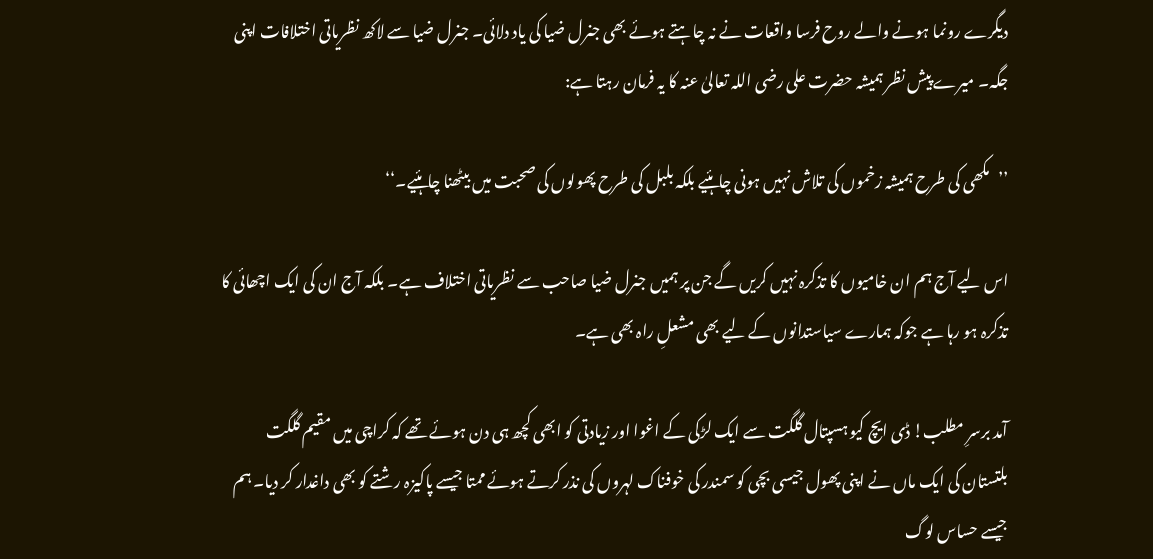دیگرے رونما ہونے والے روح فرسا واقعات نے نہ چاہتے ہوئے بھی جنرل ضیا کی یاد دلائی۔ جنرل ضیا سے لاکھ نظریاتی اختلافات اپنی جگہ۔ میرے پیش نظر ہمیشہ حضرت علی رضی اللہ تعالیٰ عنہ کا یہ فرمان رہتا ہے:

’’مکھی کی طرح ہمیشہ زخموں کی تلاش نہیں ہونی چاہئیے بلکہ بلبل کی طرح پھولوں کی صحبت میں بیٹھنا چاہئیے۔‘‘

اس لیے آج ہم ان خامیوں کا تذکرہ نہیں کریں گے جن پر ہمیں جنرل ضیا صاحب سے نظریاتی اختلاف ہے۔ بلکہ آج ان کی ایک اچھائی کا تذکرہ ہو رہا ہے جوکہ ہمارے سیاستدانوں کے لیے بھی مشعلِ راہ بھی ہے۔

آمد برسرِ مطلب! ڈی ایچ کیو ہسپتال گلگت سے ایک لڑکی کے اغوا اور زیادتی کو ابھی کچھ ہی دن ہوئے تھے کہ کراچی میں مقیم گلگت بلتستان کی ایک ماں نے اپنی پھول جیسی بچی کو سمندر کی خوفناک لہروں کی نذر کرتے ہوئے ممتا جیسے پاکیزہ رشتے کو بھی داغدار کر دیا۔ ہم جیسے حساس لوگ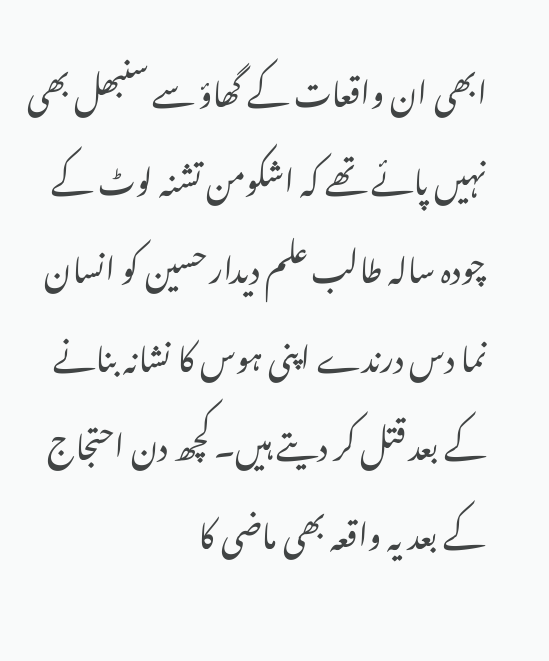ابھی ان واقعات کے گھاؤ سے سنبھل بھی نہیں پائے تھے کہ اشکومن تشنہ لوٹ کے چودہ سالہ طالب علم دیدار حسین کو انسان نما دس درندے اپنی ہوس کا نشانہ بنانے کے بعد قتل کر دیتے ہیں۔ کچھ دن احتجاج کے بعد یہ واقعہ بھی ماضی کا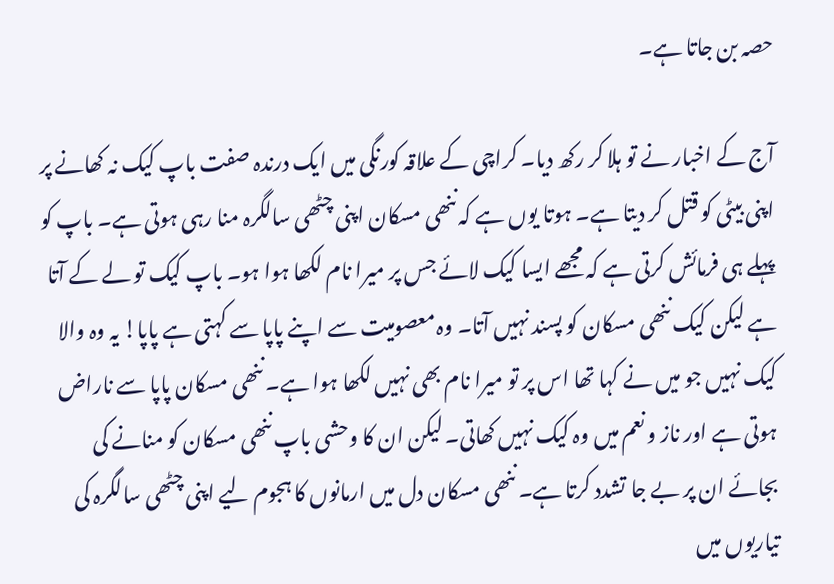حصہ بن جاتا ہے۔

آج کے اخبار نے تو ہلا کر رکھ دیا۔ کراچی کے علاقہ کورنگی میں ایک درندہ صفت باپ کیک نہ کھانے پر اپنی بیٹی کو قتل کر دیتا ہے۔ ہوتا یوں ہے کہ ننھی مسکان اپنی چٹھی سالگرہ منا رہی ہوتی ہے۔ باپ کو پہلے ہی فرمائش کرتی ہے کہ مجھے ایسا کیک لائے جس پر میرا نام لکھا ہوا ہو۔ باپ کیک تو لے کے آتا ہے لیکن کیک ننھی مسکان کو پسند نہیں آتا۔ وہ معصومیت سے اپنے پاپا سے کہتی ہے پاپا! یہ وہ والا کیک نہیں جو میں نے کہا تھا اس پر تو میرا نام بھی نہیں لکھا ہوا ہے۔ ننھی مسکان پاپا سے ناراض ہوتی ہے اور ناز و نعم میں وہ کیک نہیں کھاتی۔ لیکن ان کا وحشی باپ ننھی مسکان کو منانے کی بجائے ان پر بے جا تشدد کرتا ہے۔ ننھی مسکان دل میں ارمانوں کا ہجوم لیے اپنی چٹھی سالگرہ کی تیاریوں میں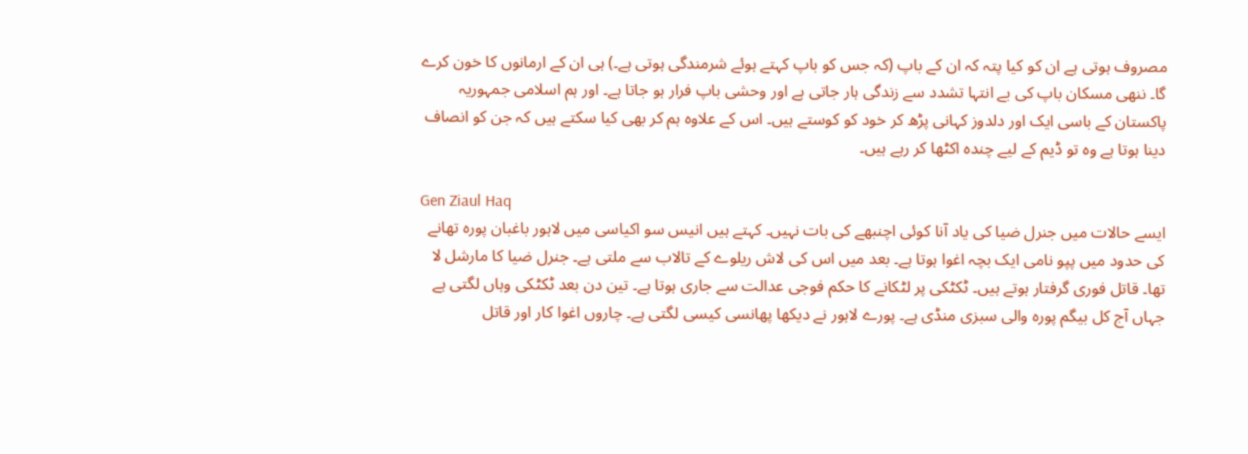مصروف ہوتی ہے ان کو کیا پتہ کہ ان کے باپ (کہ جس کو باپ کہتے ہوئے شرمندگی ہوتی ہے۔) ہی ان کے ارمانوں کا خون کرے گا۔ ننھی مسکان باپ کی بے انتہا تشدد سے زندگی ہار جاتی ہے اور وحشی باپ فرار ہو جاتا ہے۔ اور ہم اسلامی جمہوریہ پاکستان کے باسی ایک اور دلدوز کہانی پڑھ کر خود کو کوستے ہیں۔ اس کے علاوہ ہم کر بھی کیا سکتے ہیں کہ جن کو انصاف دینا ہوتا ہے وہ تو ڈیم کے لیے چندہ اکٹھا کر رہے ہیں۔

Gen Ziaul Haq
ایسے حالات میں جنرل ضیا کی یاد آنا کوئی اچنبھے کی بات نہیں۔ کہتے ہیں انیس سو اکیاسی میں لاہور باغبان پورہ تھانے کی حدود میں پپو نامی ایک بچہ اغوا ہوتا ہے۔ بعد میں اس کی لاش ریلوے کے تالاب سے ملتی ہے۔ جنرل ضیا کا مارشل لا تھا۔ قاتل فوری گرفتار ہوتے ہیں۔ ٹکٹکی پر لٹکانے کا حکم فوجی عدالت سے جاری ہوتا ہے۔ تین دن بعد ٹکٹکی وہاں لگتی ہے جہاں آج کل بیگم پورہ والی سبزی منڈی ہے۔ پورے لاہور نے دیکھا پھانسی کیسی لگتی ہے۔ چاروں اغوا کار اور قاتل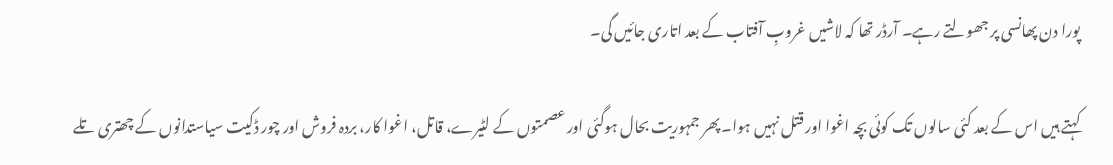پورا دن پھانسی پر جھولتے رہے۔ آرڈر تھا کہ لاشیں غروبِ آفتاب کے بعد اتاری جائیں گی۔

کہتے ہیں اس کے بعد کئی سالوں تک کوئی بچہ اغوا اور قتل نہیں ہوا۔ پھر جمہوریت بحال ہوگئی اور عصمتوں کے لٹیرے، قاتل، اغوا کار، بردہ فروش اور چور ڈکیت سیاستدانوں کے چھتری تلے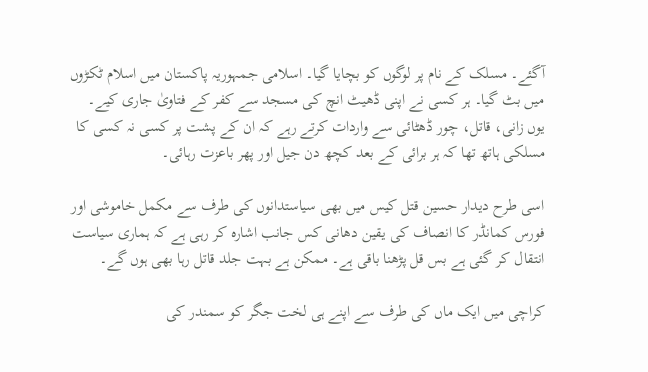آگئے۔ مسلک کے نام پر لوگوں کو بچایا گیا۔ اسلامی جمہوریہ پاکستان میں اسلام ٹکڑوں میں بٹ گیا۔ ہر کسی نے اپنی ڈھیٹ انچ کی مسجد سے کفر کے فتاویٰ جاری کیے۔ یوں زانی، قاتل، چور ڈھٹائی سے واردات کرتے رہے کہ ان کے پشت پر کسی نہ کسی کا مسلکی ہاتھ تھا کہ ہر برائی کے بعد کچھ دن جیل اور پھر باعزت رہائی۔

اسی طرح دیدار حسین قتل کیس میں بھی سیاستدانوں کی طرف سے مکمل خاموشی اور فورس کمانڈر کا انصاف کی یقین دھانی کس جانب اشارہ کر رہی ہے کہ ہماری سیاست انتقال کر گئی ہے بس قل پڑھنا باقی ہے۔ ممکن ہے بہت جلد قاتل رہا بھی ہوں گے۔

کراچی میں ایک ماں کی طرف سے اپنے ہی لخت جگر کو سمندر کی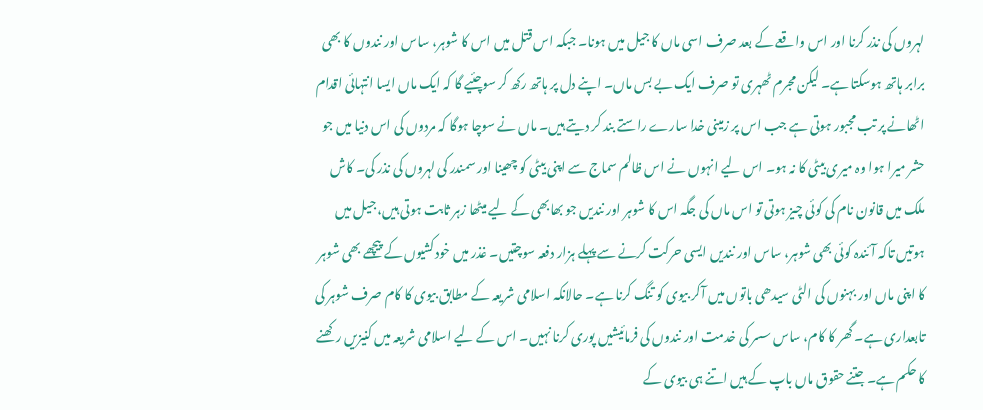لہروں کی نذر کرنا اور اس واقعے کے بعد صرف اسی ماں کا جیل میں ہونا۔ جبکہ اس قتل میں اس کا شوہر، ساس اور نندوں کا بھی برابر ہاتھ ہوسکتا ہے۔ لیکن مجرم ٹھہری تو صرف ایک بے بس ماں۔ اپنے دل پر ہاتھ رکھ کر سوچئیے گا کہ ایک ماں ایسا انتہائی اقدام اٹھانے پر تب مجبور ہوتی ہے جب اس پر زمینی خدا سارے راستے بند کر دیتے ہیں۔ ماں نے سوچا ہوگا کہ مردوں کی اس دنیا میں جو حشر میرا ہوا وہ میری بیٹی کا نہ ہو۔ اس لیے انہوں نے اس ظالم سماج سے اپنی بیٹی کو چھینا اور سمندر کی لہروں کی نذر کی۔ کاش ملک میں قانون نام کی کوئی چیز ہوتی تو اس ماں کی جگہ اس کا شوہر اور نندیں جو بھابھی کے لیے میٹھا زہر ثابت ہوتی ہیں، جیل میں ہوتیں تاکہ آئندہ کوئی بھی شوہر، ساس اور نندیں ایسی حرکت کرنے سے پہلے ہزار دفعہ سوچتیں۔ غذر میں خودکشیوں کے پیچھے بھی شوہر کا اپنی ماں اور بہنوں کی الٹی سیدھی باتوں میں آکر بیوی کو تنگ کرنا ہے۔ حالانکہ اسلامی شریعہ کے مطابق بیوی کا کام صرف شوہر کی تابعداری ہے۔ گھر کا کام، ساس سسر کی خدمت اور نندوں کی فرمائیشیں پوری کرنا نہیں۔ اس کے لیے اسلامی شریعہ میں کنیزیں رکھنے کا حکم ہے۔ جتنے حقوق ماں باپ کے ہیں اتنے ہی بیوی کے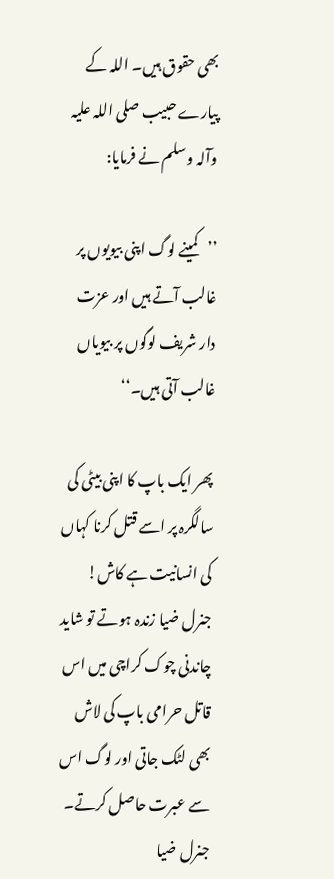بھی حقوق ہیں۔ اللہ کے پیارے حبیب صلی اللہ علیہ وآلہ وسلم نے فرمایا:

’’کمینے لوگ اپنی بیویوں پر غالب آتے ہیں اور عزت دار شریف لوگوں پر بیویاں غالب آتی ہیں۔‘‘

پھر ایک باپ کا اپنی بیٹی کی سالگرہ پر اسے قتل کرنا کہاں کی انسانیت ہے کاش! جنرل ضیا زندہ ہوتے تو شاید چاندنی چوک کراچی میں اس قاتل حرامی باپ کی لاش بھی لٹک جاتی اور لوگ اس سے عبرت حاصل کرتے۔ جنرل ضیا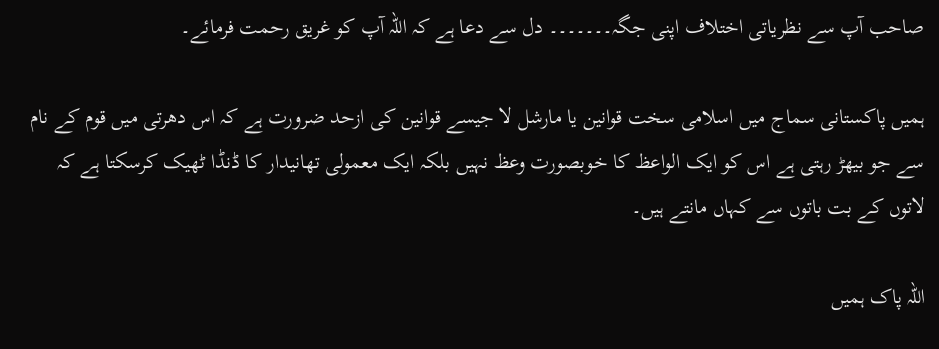صاحب آپ سے نظریاتی اختلاف اپنی جگہ۔۔۔۔۔۔۔ دل سے دعا ہے کہ اللہ آپ کو غریق رحمت فرمائے۔

ہمیں پاکستانی سماج میں اسلامی سخت قوانین یا مارشل لا جیسے قوانین کی ازحد ضرورت ہے کہ اس دھرتی میں قوم کے نام سے جو بیھڑ رہتی ہے اس کو ایک الواعظ کا خوبصورت وعظ نہیں بلکہ ایک معمولی تھانیدار کا ڈنڈا ٹھیک کرسکتا ہے کہ لاتوں کے بت باتوں سے کہاں مانتے ہیں۔

اللہ پاک ہمیں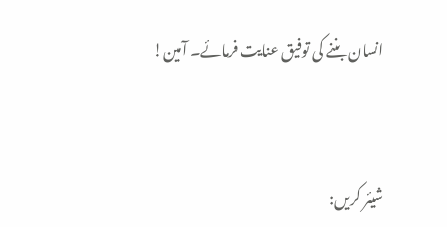انسان بننے کی توفیق عنایت فرمائے۔ آمین!


شیئر کریں: